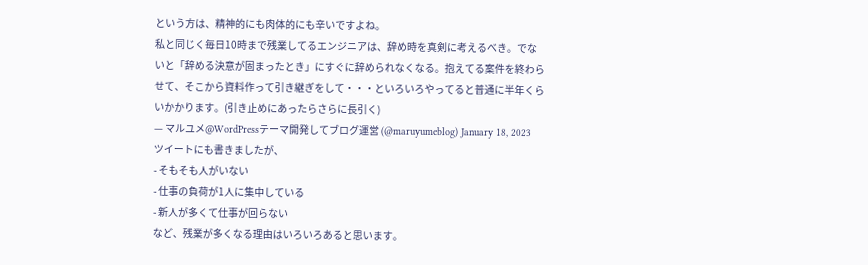という方は、精神的にも肉体的にも辛いですよね。
私と同じく毎日10時まで残業してるエンジニアは、辞め時を真剣に考えるべき。でないと「辞める決意が固まったとき」にすぐに辞められなくなる。抱えてる案件を終わらせて、そこから資料作って引き継ぎをして・・・といろいろやってると普通に半年くらいかかります。(引き止めにあったらさらに長引く)
— マルユメ@WordPressテーマ開発してブログ運営 (@maruyumeblog) January 18, 2023
ツイートにも書きましたが、
- そもそも人がいない
- 仕事の負荷が1人に集中している
- 新人が多くて仕事が回らない
など、残業が多くなる理由はいろいろあると思います。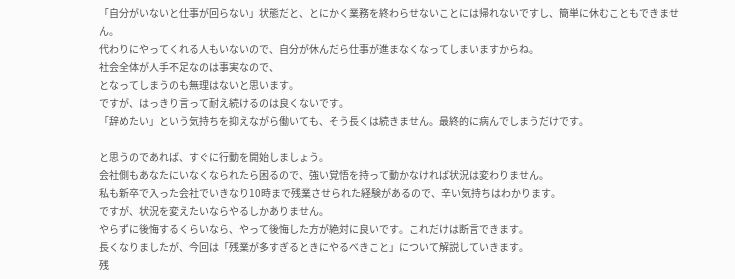「自分がいないと仕事が回らない」状態だと、とにかく業務を終わらせないことには帰れないですし、簡単に休むこともできません。
代わりにやってくれる人もいないので、自分が休んだら仕事が進まなくなってしまいますからね。
社会全体が人手不足なのは事実なので、
となってしまうのも無理はないと思います。
ですが、はっきり言って耐え続けるのは良くないです。
「辞めたい」という気持ちを抑えながら働いても、そう長くは続きません。最終的に病んでしまうだけです。

と思うのであれば、すぐに行動を開始しましょう。
会社側もあなたにいなくなられたら困るので、強い覚悟を持って動かなければ状況は変わりません。
私も新卒で入った会社でいきなり10時まで残業させられた経験があるので、辛い気持ちはわかります。
ですが、状況を変えたいならやるしかありません。
やらずに後悔するくらいなら、やって後悔した方が絶対に良いです。これだけは断言できます。
長くなりましたが、今回は「残業が多すぎるときにやるべきこと」について解説していきます。
残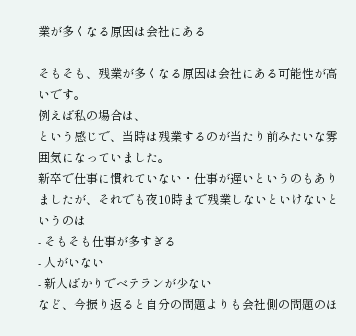業が多くなる原因は会社にある

そもそも、残業が多くなる原因は会社にある可能性が高いです。
例えば私の場合は、
という感じで、当時は残業するのが当たり前みたいな雰囲気になっていました。
新卒で仕事に慣れていない・仕事が遅いというのもありましたが、それでも夜10時まで残業しないといけないというのは
- そもそも仕事が多すぎる
- 人がいない
- 新人ばかりでベテランが少ない
など、今振り返ると自分の問題よりも会社側の問題のほ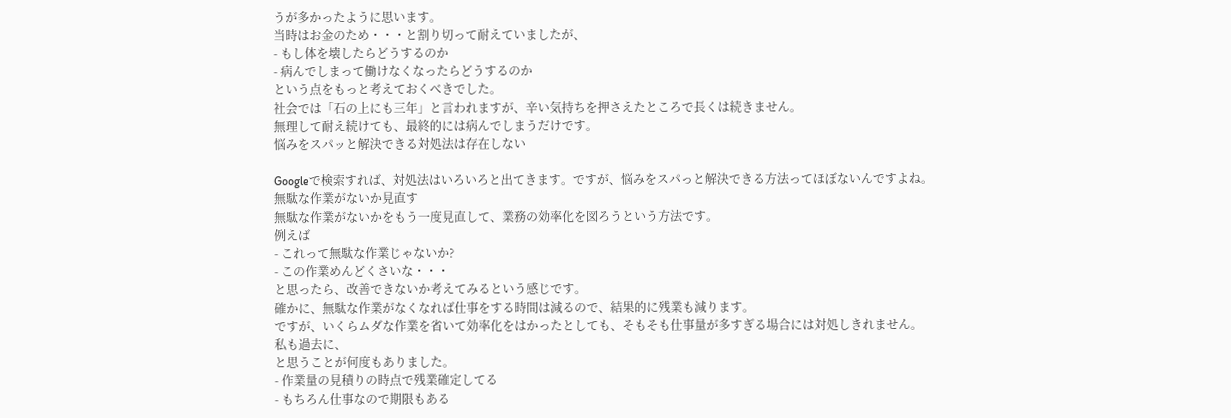うが多かったように思います。
当時はお金のため・・・と割り切って耐えていましたが、
- もし体を壊したらどうするのか
- 病んでしまって働けなくなったらどうするのか
という点をもっと考えておくべきでした。
社会では「石の上にも三年」と言われますが、辛い気持ちを押さえたところで長くは続きません。
無理して耐え続けても、最終的には病んでしまうだけです。
悩みをスパッと解決できる対処法は存在しない

Googleで検索すれば、対処法はいろいろと出てきます。ですが、悩みをスパっと解決できる方法ってほぼないんですよね。
無駄な作業がないか見直す
無駄な作業がないかをもう一度見直して、業務の効率化を図ろうという方法です。
例えば
- これって無駄な作業じゃないか?
- この作業めんどくさいな・・・
と思ったら、改善できないか考えてみるという感じです。
確かに、無駄な作業がなくなれば仕事をする時間は減るので、結果的に残業も減ります。
ですが、いくらムダな作業を省いて効率化をはかったとしても、そもそも仕事量が多すぎる場合には対処しきれません。
私も過去に、
と思うことが何度もありました。
- 作業量の見積りの時点で残業確定してる
- もちろん仕事なので期限もある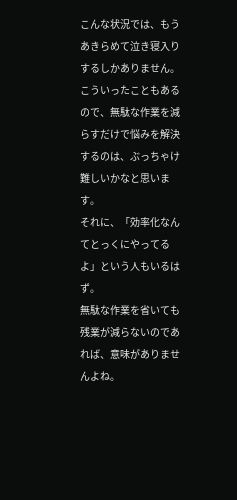こんな状況では、もうあきらめて泣き寝入りするしかありません。
こういったこともあるので、無駄な作業を減らすだけで悩みを解決するのは、ぶっちゃけ難しいかなと思います。
それに、「効率化なんてとっくにやってるよ」という人もいるはず。
無駄な作業を省いても残業が減らないのであれば、意味がありませんよね。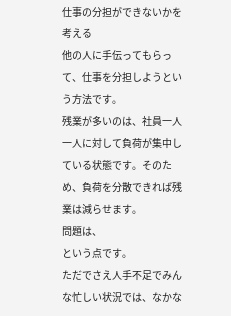仕事の分担ができないかを考える
他の人に手伝ってもらって、仕事を分担しようという方法です。
残業が多いのは、社員一人一人に対して負荷が集中している状態です。そのため、負荷を分散できれば残業は減らせます。
問題は、
という点です。
ただでさえ人手不足でみんな忙しい状況では、なかな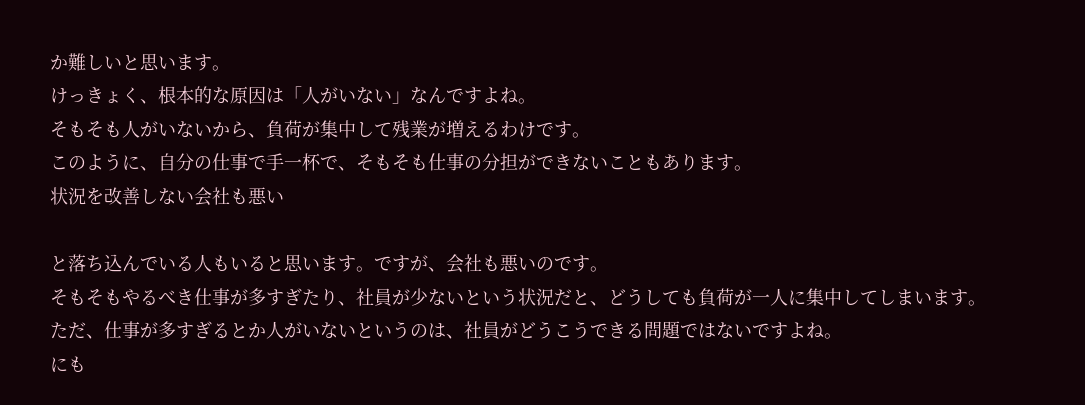か難しいと思います。
けっきょく、根本的な原因は「人がいない」なんですよね。
そもそも人がいないから、負荷が集中して残業が増えるわけです。
このように、自分の仕事で手一杯で、そもそも仕事の分担ができないこともあります。
状況を改善しない会社も悪い

と落ち込んでいる人もいると思います。ですが、会社も悪いのです。
そもそもやるべき仕事が多すぎたり、社員が少ないという状況だと、どうしても負荷が一人に集中してしまいます。
ただ、仕事が多すぎるとか人がいないというのは、社員がどうこうできる問題ではないですよね。
にも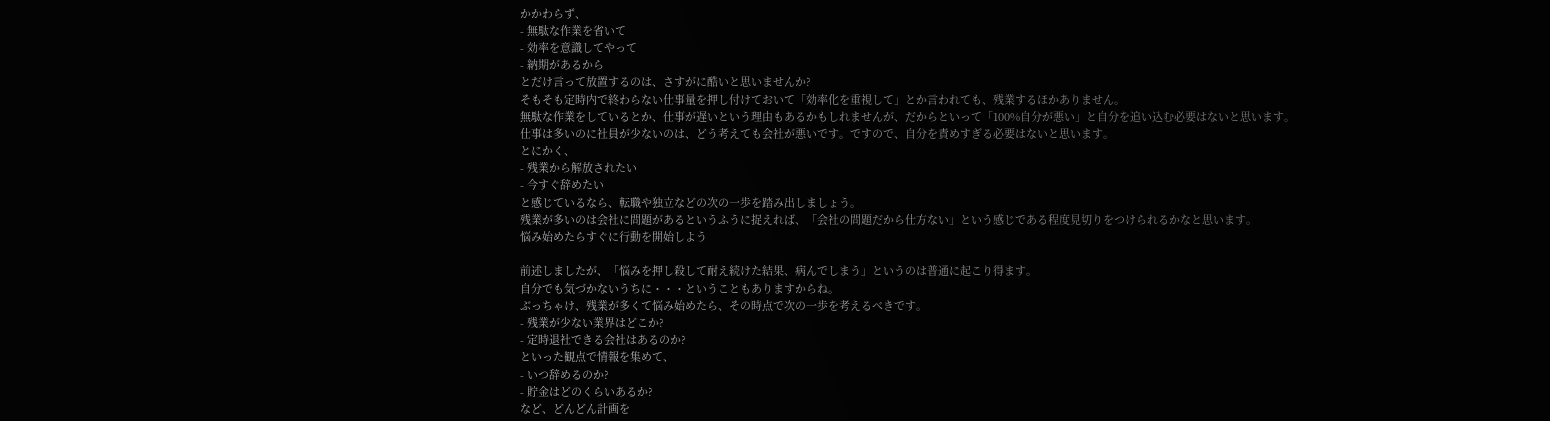かかわらず、
- 無駄な作業を省いて
- 効率を意識してやって
- 納期があるから
とだけ言って放置するのは、さすがに酷いと思いませんか?
そもそも定時内で終わらない仕事量を押し付けておいて「効率化を重視して」とか言われても、残業するほかありません。
無駄な作業をしているとか、仕事が遅いという理由もあるかもしれませんが、だからといって「100%自分が悪い」と自分を追い込む必要はないと思います。
仕事は多いのに社員が少ないのは、どう考えても会社が悪いです。ですので、自分を責めすぎる必要はないと思います。
とにかく、
- 残業から解放されたい
- 今すぐ辞めたい
と感じているなら、転職や独立などの次の一歩を踏み出しましょう。
残業が多いのは会社に問題があるというふうに捉えれば、「会社の問題だから仕方ない」という感じである程度見切りをつけられるかなと思います。
悩み始めたらすぐに行動を開始しよう

前述しましたが、「悩みを押し殺して耐え続けた結果、病んでしまう」というのは普通に起こり得ます。
自分でも気づかないうちに・・・ということもありますからね。
ぶっちゃけ、残業が多くて悩み始めたら、その時点で次の一歩を考えるべきです。
- 残業が少ない業界はどこか?
- 定時退社できる会社はあるのか?
といった観点で情報を集めて、
- いつ辞めるのか?
- 貯金はどのくらいあるか?
など、どんどん計画を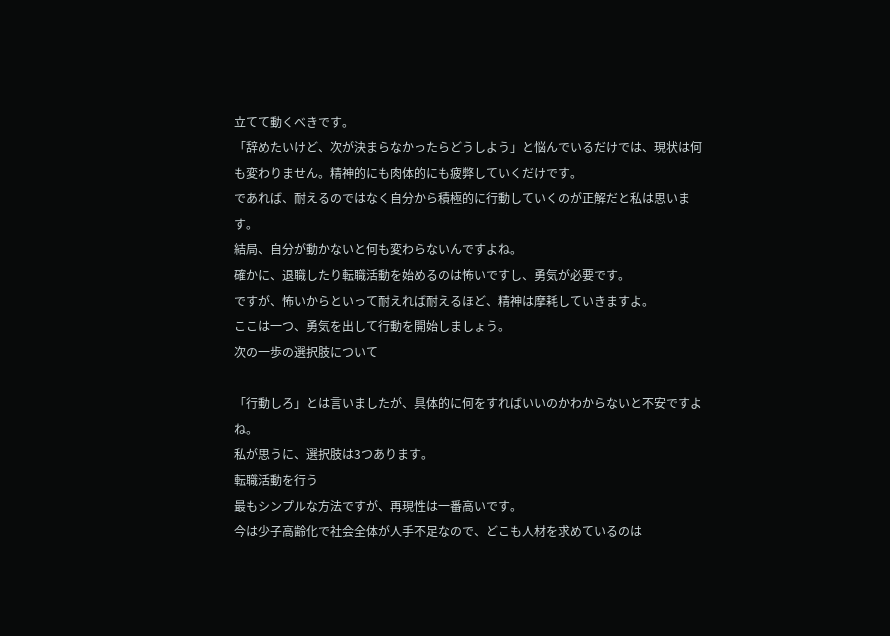立てて動くべきです。
「辞めたいけど、次が決まらなかったらどうしよう」と悩んでいるだけでは、現状は何も変わりません。精神的にも肉体的にも疲弊していくだけです。
であれば、耐えるのではなく自分から積極的に行動していくのが正解だと私は思います。
結局、自分が動かないと何も変わらないんですよね。
確かに、退職したり転職活動を始めるのは怖いですし、勇気が必要です。
ですが、怖いからといって耐えれば耐えるほど、精神は摩耗していきますよ。
ここは一つ、勇気を出して行動を開始しましょう。
次の一歩の選択肢について

「行動しろ」とは言いましたが、具体的に何をすればいいのかわからないと不安ですよね。
私が思うに、選択肢は3つあります。
転職活動を行う
最もシンプルな方法ですが、再現性は一番高いです。
今は少子高齢化で社会全体が人手不足なので、どこも人材を求めているのは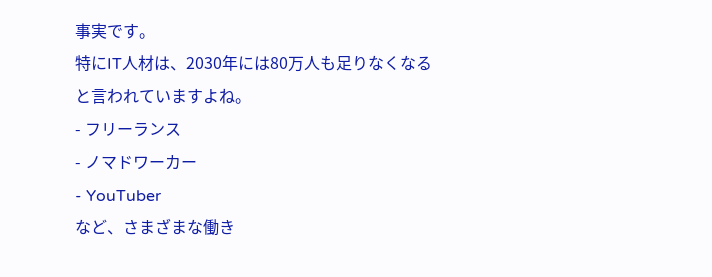事実です。
特にIT人材は、2030年には80万人も足りなくなると言われていますよね。
- フリーランス
- ノマドワーカー
- YouTuber
など、さまざまな働き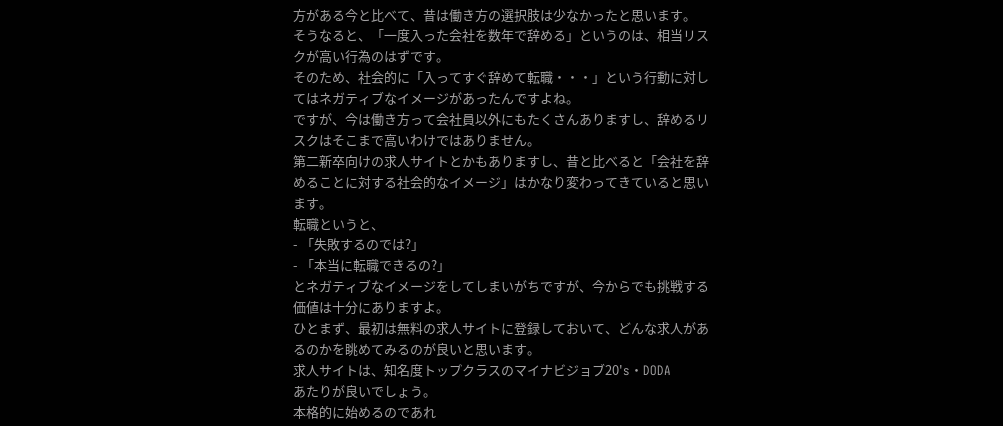方がある今と比べて、昔は働き方の選択肢は少なかったと思います。
そうなると、「一度入った会社を数年で辞める」というのは、相当リスクが高い行為のはずです。
そのため、社会的に「入ってすぐ辞めて転職・・・」という行動に対してはネガティブなイメージがあったんですよね。
ですが、今は働き方って会社員以外にもたくさんありますし、辞めるリスクはそこまで高いわけではありません。
第二新卒向けの求人サイトとかもありますし、昔と比べると「会社を辞めることに対する社会的なイメージ」はかなり変わってきていると思います。
転職というと、
- 「失敗するのでは?」
- 「本当に転職できるの?」
とネガティブなイメージをしてしまいがちですが、今からでも挑戦する価値は十分にありますよ。
ひとまず、最初は無料の求人サイトに登録しておいて、どんな求人があるのかを眺めてみるのが良いと思います。
求人サイトは、知名度トップクラスのマイナビジョブ20's・DODA
あたりが良いでしょう。
本格的に始めるのであれ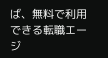ば、無料で利用できる転職エージ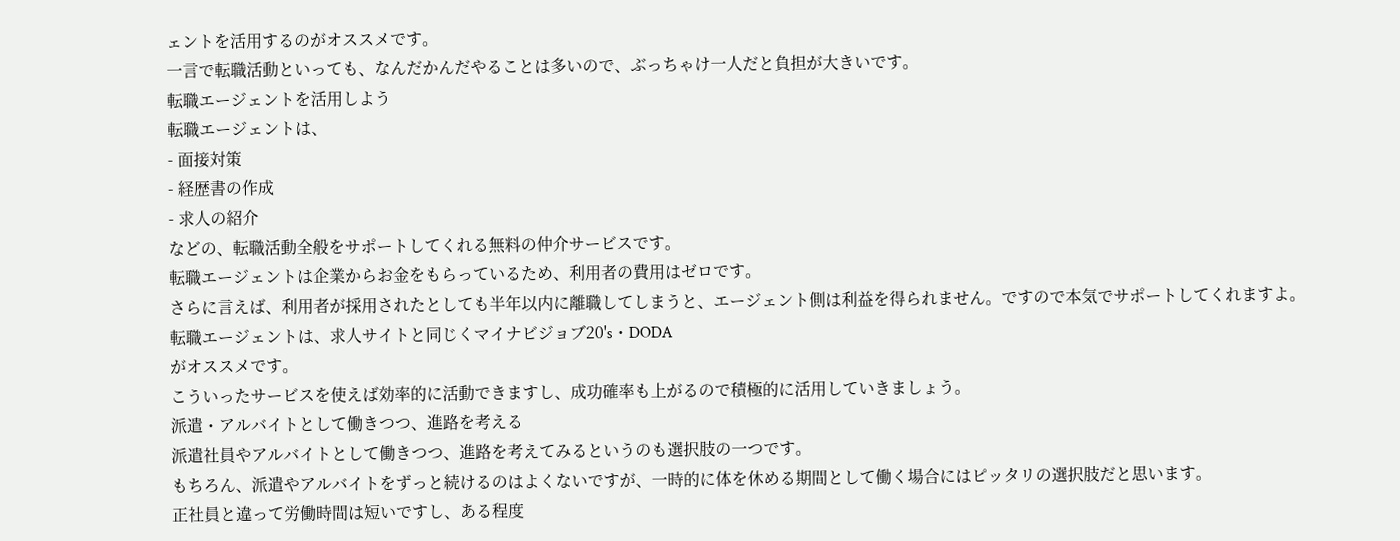ェントを活用するのがオススメです。
一言で転職活動といっても、なんだかんだやることは多いので、ぶっちゃけ一人だと負担が大きいです。
転職エージェントを活用しよう
転職エージェントは、
- 面接対策
- 経歴書の作成
- 求人の紹介
などの、転職活動全般をサポートしてくれる無料の仲介サービスです。
転職エージェントは企業からお金をもらっているため、利用者の費用はゼロです。
さらに言えば、利用者が採用されたとしても半年以内に離職してしまうと、エージェント側は利益を得られません。ですので本気でサポートしてくれますよ。
転職エージェントは、求人サイトと同じくマイナビジョブ20's・DODA
がオススメです。
こういったサービスを使えば効率的に活動できますし、成功確率も上がるので積極的に活用していきましょう。
派遣・アルバイトとして働きつつ、進路を考える
派遣社員やアルバイトとして働きつつ、進路を考えてみるというのも選択肢の一つです。
もちろん、派遣やアルバイトをずっと続けるのはよくないですが、一時的に体を休める期間として働く場合にはピッタリの選択肢だと思います。
正社員と違って労働時間は短いですし、ある程度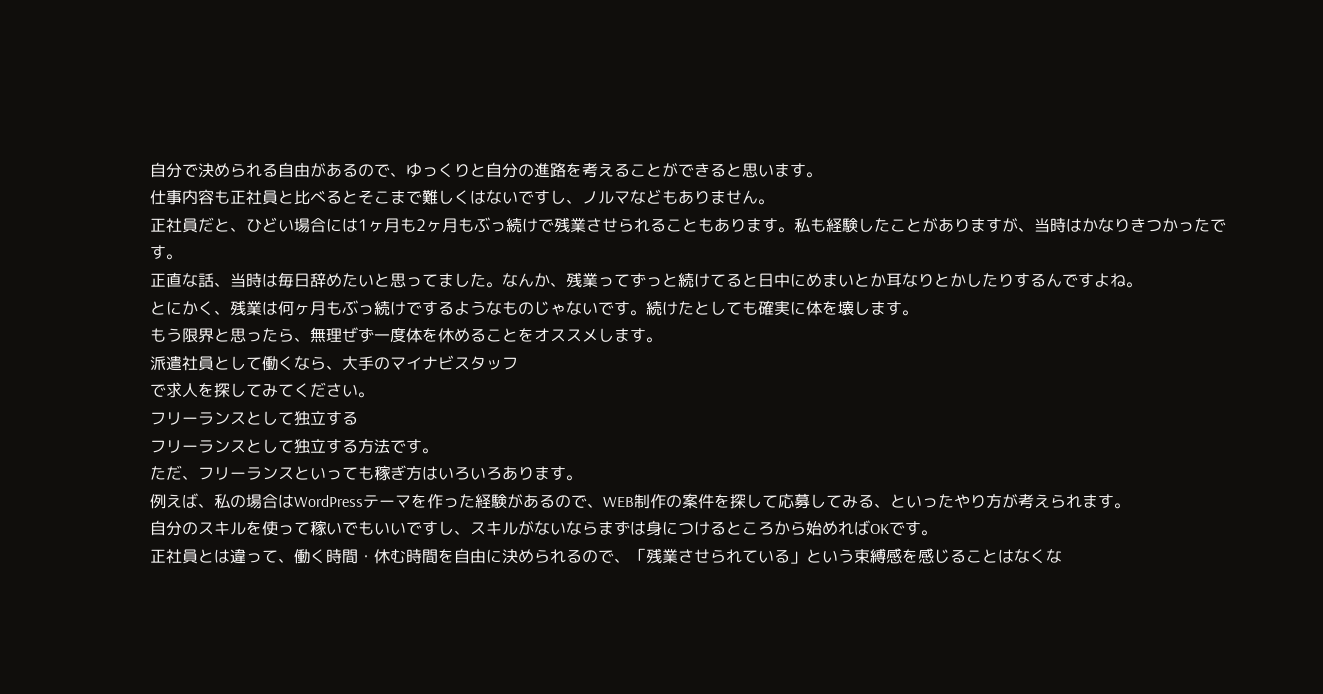自分で決められる自由があるので、ゆっくりと自分の進路を考えることができると思います。
仕事内容も正社員と比べるとそこまで難しくはないですし、ノルマなどもありません。
正社員だと、ひどい場合には1ヶ月も2ヶ月もぶっ続けで残業させられることもあります。私も経験したことがありますが、当時はかなりきつかったです。
正直な話、当時は毎日辞めたいと思ってました。なんか、残業ってずっと続けてると日中にめまいとか耳なりとかしたりするんですよね。
とにかく、残業は何ヶ月もぶっ続けでするようなものじゃないです。続けたとしても確実に体を壊します。
もう限界と思ったら、無理ぜず一度体を休めることをオススメします。
派遣社員として働くなら、大手のマイナビスタッフ
で求人を探してみてください。
フリーランスとして独立する
フリーランスとして独立する方法です。
ただ、フリーランスといっても稼ぎ方はいろいろあります。
例えば、私の場合はWordPressテーマを作った経験があるので、WEB制作の案件を探して応募してみる、といったやり方が考えられます。
自分のスキルを使って稼いでもいいですし、スキルがないならまずは身につけるところから始めればOKです。
正社員とは違って、働く時間・休む時間を自由に決められるので、「残業させられている」という束縛感を感じることはなくな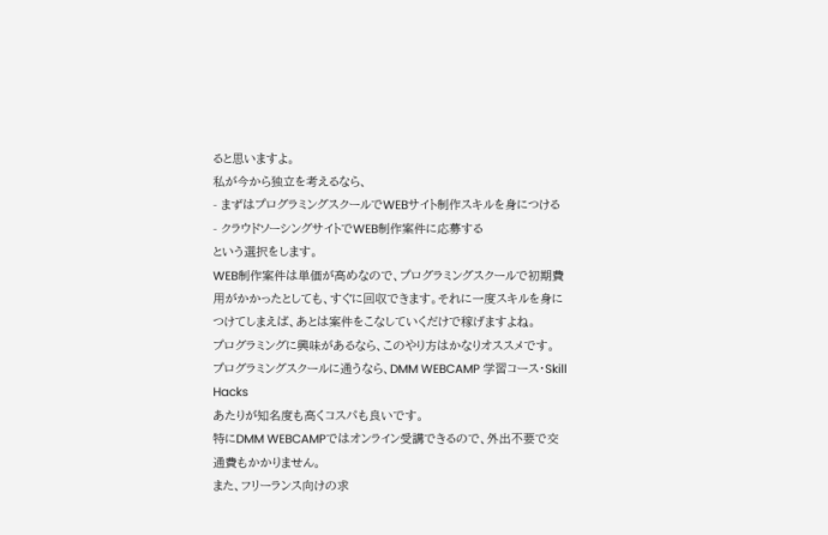ると思いますよ。
私が今から独立を考えるなら、
- まずはプログラミングスクールでWEBサイト制作スキルを身につける
- クラウドソーシングサイトでWEB制作案件に応募する
という選択をします。
WEB制作案件は単価が高めなので、プログラミングスクールで初期費用がかかったとしても、すぐに回収できます。それに一度スキルを身につけてしまえば、あとは案件をこなしていくだけで稼げますよね。
プログラミングに興味があるなら、このやり方はかなりオススメです。
プログラミングスクールに通うなら、DMM WEBCAMP 学習コース・Skill Hacks
あたりが知名度も高くコスパも良いです。
特にDMM WEBCAMPではオンライン受講できるので、外出不要で交通費もかかりません。
また、フリーランス向けの求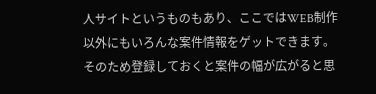人サイトというものもあり、ここではWEB制作以外にもいろんな案件情報をゲットできます。そのため登録しておくと案件の幅が広がると思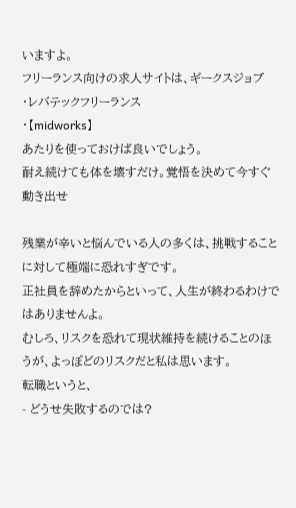いますよ。
フリーランス向けの求人サイトは、ギークスジョブ
・レバテックフリーランス
・【midworks】
あたりを使っておけば良いでしょう。
耐え続けても体を壊すだけ。覚悟を決めて今すぐ動き出せ

残業が辛いと悩んでいる人の多くは、挑戦することに対して極端に恐れすぎです。
正社員を辞めたからといって、人生が終わるわけではありませんよ。
むしろ、リスクを恐れて現状維持を続けることのほうが、よっぽどのリスクだと私は思います。
転職というと、
- どうせ失敗するのでは?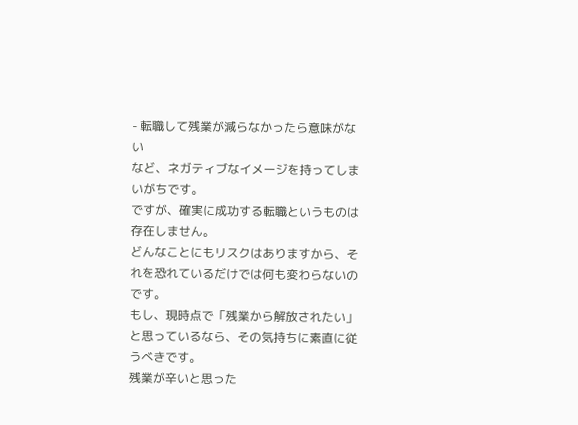- 転職して残業が減らなかったら意味がない
など、ネガティブなイメージを持ってしまいがちです。
ですが、確実に成功する転職というものは存在しません。
どんなことにもリスクはありますから、それを恐れているだけでは何も変わらないのです。
もし、現時点で「残業から解放されたい」と思っているなら、その気持ちに素直に従うべきです。
残業が辛いと思った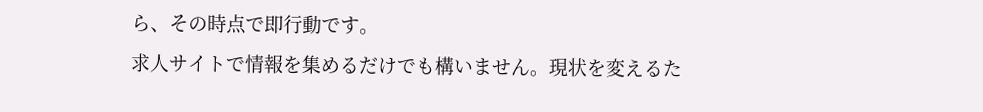ら、その時点で即行動です。
求人サイトで情報を集めるだけでも構いません。現状を変えるた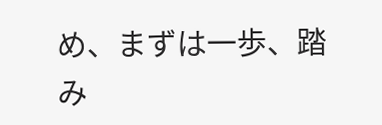め、まずは一歩、踏み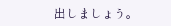出しましょう。